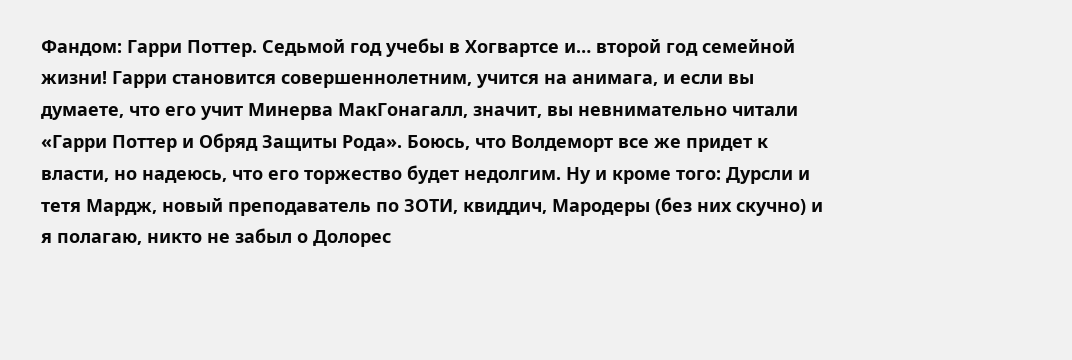Фандом: Гарри Поттер. Седьмой год учебы в Хогвартсе и… второй год семейной жизни! Гарри становится совершеннолетним, учится на анимага, и если вы думаете, что его учит Минерва МакГонагалл, значит, вы невнимательно читали «Гарри Поттер и Обряд Защиты Рода». Боюсь, что Волдеморт все же придет к власти, но надеюсь, что его торжество будет недолгим. Ну и кроме того: Дурсли и тетя Мардж, новый преподаватель по ЗОТИ, квиддич, Мародеры (без них скучно) и я полагаю, никто не забыл о Долорес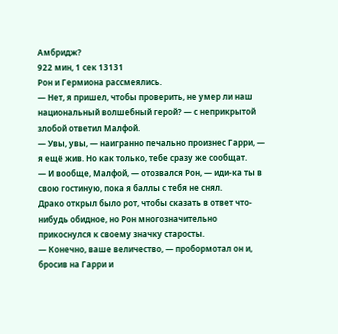Амбридж?
922 мин, 1 сек 13131
Рон и Гермиона рассмеялись.
— Нет, я пришел, чтобы проверить, не умер ли наш национальный волшебный герой? — с неприкрытой злобой ответил Малфой.
— Увы, увы, — наигранно печально произнес Гарри, — я ещё жив. Но как только, тебе сразу же сообщат.
— И вообще, Малфой, — отозвался Рон, — иди-ка ты в свою гостиную, пока я баллы с тебя не снял.
Драко открыл было рот, чтобы сказать в ответ что-нибудь обидное, но Рон многозначительно прикоснулся к своему значку старосты.
— Конечно, ваше величество, — пробормотал он и, бросив на Гарри и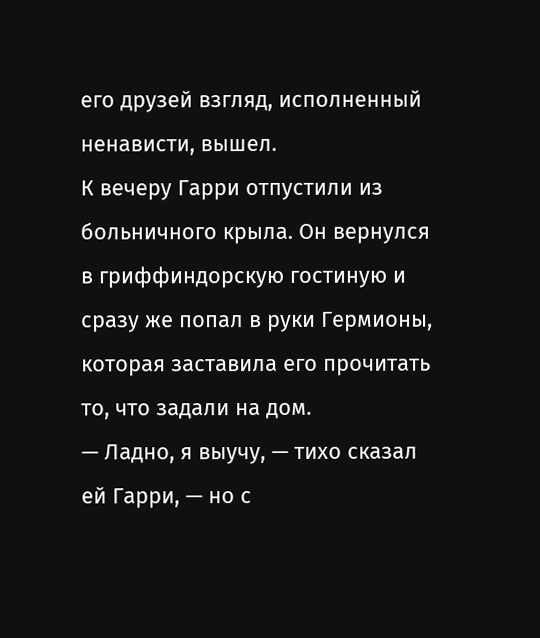его друзей взгляд, исполненный ненависти, вышел.
К вечеру Гарри отпустили из больничного крыла. Он вернулся в гриффиндорскую гостиную и сразу же попал в руки Гермионы, которая заставила его прочитать то, что задали на дом.
— Ладно, я выучу, — тихо сказал ей Гарри, — но с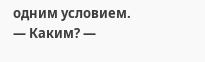одним условием.
— Каким? —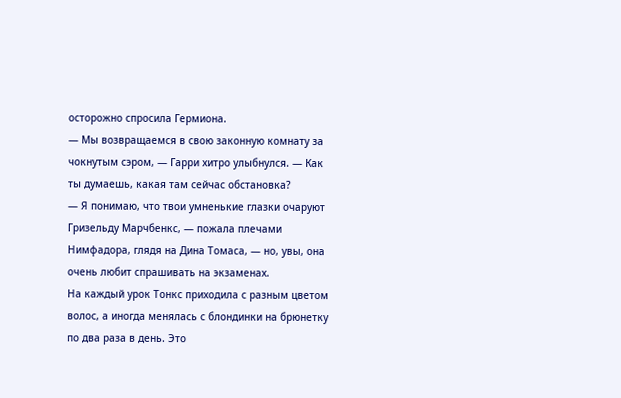осторожно спросила Гермиона.
— Мы возвращаемся в свою законную комнату за чокнутым сэром, — Гарри хитро улыбнулся. — Как ты думаешь, какая там сейчас обстановка?
— Я понимаю, что твои умненькие глазки очаруют Гризельду Марчбенкс, — пожала плечами Нимфадора, глядя на Дина Томаса, — но, увы, она очень любит спрашивать на экзаменах.
На каждый урок Тонкс приходила с разным цветом волос, а иногда менялась с блондинки на брюнетку по два раза в день. Это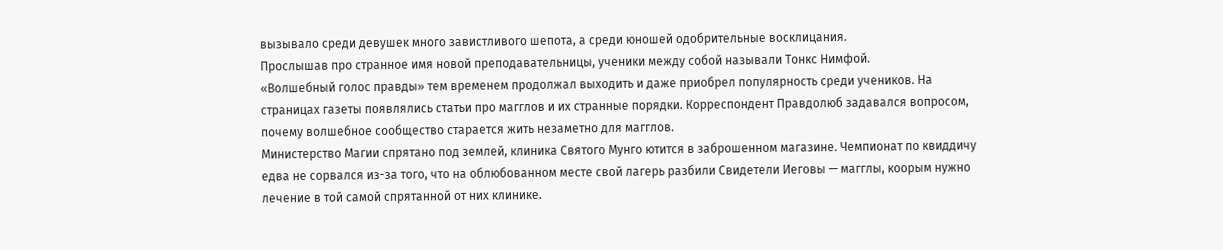вызывало среди девушек много завистливого шепота, а среди юношей одобрительные восклицания.
Прослышав про странное имя новой преподавательницы, ученики между собой называли Тонкс Нимфой.
«Волшебный голос правды» тем временем продолжал выходить и даже приобрел популярность среди учеников. На страницах газеты появлялись статьи про магглов и их странные порядки. Корреспондент Правдолюб задавался вопросом, почему волшебное сообщество старается жить незаметно для магглов.
Министерство Магии спрятано под землей, клиника Святого Мунго ютится в заброшенном магазине. Чемпионат по квиддичу едва не сорвался из-за того, что на облюбованном месте свой лагерь разбили Свидетели Иеговы — магглы, коорым нужно лечение в той самой спрятанной от них клинике.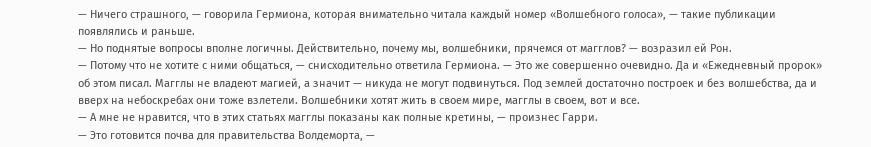— Ничего страшного, — говорила Гермиона, которая внимательно читала каждый номер «Волшебного голоса», — такие публикации появлялись и раньше.
— Но поднятые вопросы вполне логичны. Действительно, почему мы, волшебники, прячемся от магглов? — возразил ей Рон.
— Потому что не хотите с ними общаться, — снисходительно ответила Гермиона. — Это же совершенно очевидно. Да и «Ежедневный пророк» об этом писал. Магглы не владеют магией, а значит — никуда не могут подвинуться. Под землей достаточно построек и без волшебства, да и вверх на небоскребах они тоже взлетели. Волшебники хотят жить в своем мире, магглы в своем, вот и все.
— А мне не нравится, что в этих статьях магглы показаны как полные кретины, — произнес Гарри.
— Это готовится почва для правительства Волдеморта, —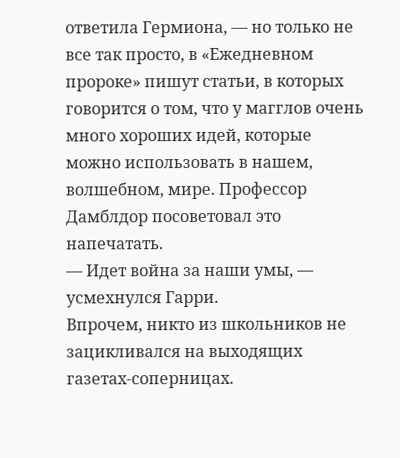ответила Гермиона, — но только не все так просто, в «Ежедневном пророке» пишут статьи, в которых говорится о том, что у магглов очень много хороших идей, которые можно использовать в нашем, волшебном, мире. Профессор Дамблдор посоветовал это напечатать.
— Идет война за наши умы, — усмехнулся Гарри.
Впрочем, никто из школьников не зацикливался на выходящих газетах-соперницах.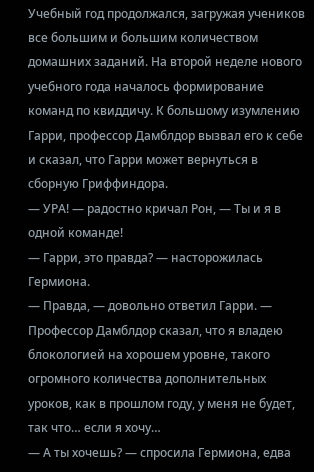Учебный год продолжался, загружая учеников все большим и большим количеством домашних заданий. На второй неделе нового учебного года началось формирование команд по квиддичу. К большому изумлению Гарри, профессор Дамблдор вызвал его к себе и сказал, что Гарри может вернуться в сборную Гриффиндора.
— УРА! — радостно кричал Рон, — Ты и я в одной команде!
— Гарри, это правда? — насторожилась Гермиона.
— Правда, — довольно ответил Гарри. — Профессор Дамблдор сказал, что я владею блокологией на хорошем уровне, такого огромного количества дополнительных уроков, как в прошлом году, у меня не будет, так что… если я хочу…
— А ты хочешь? — спросила Гермиона, едва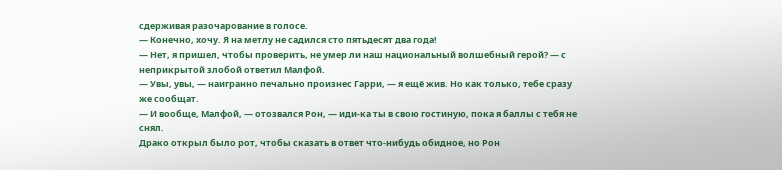сдерживая разочарование в голосе.
— Конечно, хочу. Я на метлу не садился сто пятьдесят два года!
— Нет, я пришел, чтобы проверить, не умер ли наш национальный волшебный герой? — с неприкрытой злобой ответил Малфой.
— Увы, увы, — наигранно печально произнес Гарри, — я ещё жив. Но как только, тебе сразу же сообщат.
— И вообще, Малфой, — отозвался Рон, — иди-ка ты в свою гостиную, пока я баллы с тебя не снял.
Драко открыл было рот, чтобы сказать в ответ что-нибудь обидное, но Рон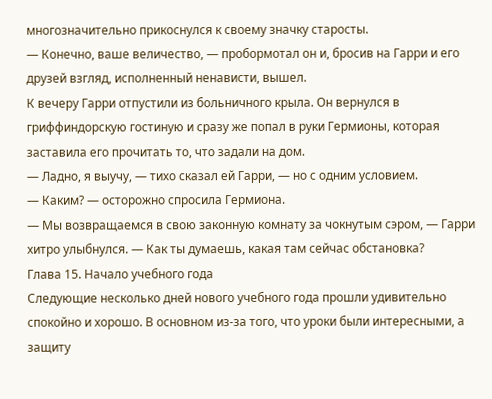многозначительно прикоснулся к своему значку старосты.
— Конечно, ваше величество, — пробормотал он и, бросив на Гарри и его друзей взгляд, исполненный ненависти, вышел.
К вечеру Гарри отпустили из больничного крыла. Он вернулся в гриффиндорскую гостиную и сразу же попал в руки Гермионы, которая заставила его прочитать то, что задали на дом.
— Ладно, я выучу, — тихо сказал ей Гарри, — но с одним условием.
— Каким? — осторожно спросила Гермиона.
— Мы возвращаемся в свою законную комнату за чокнутым сэром, — Гарри хитро улыбнулся. — Как ты думаешь, какая там сейчас обстановка?
Глава 15. Начало учебного года
Следующие несколько дней нового учебного года прошли удивительно спокойно и хорошо. В основном из-за того, что уроки были интересными, а защиту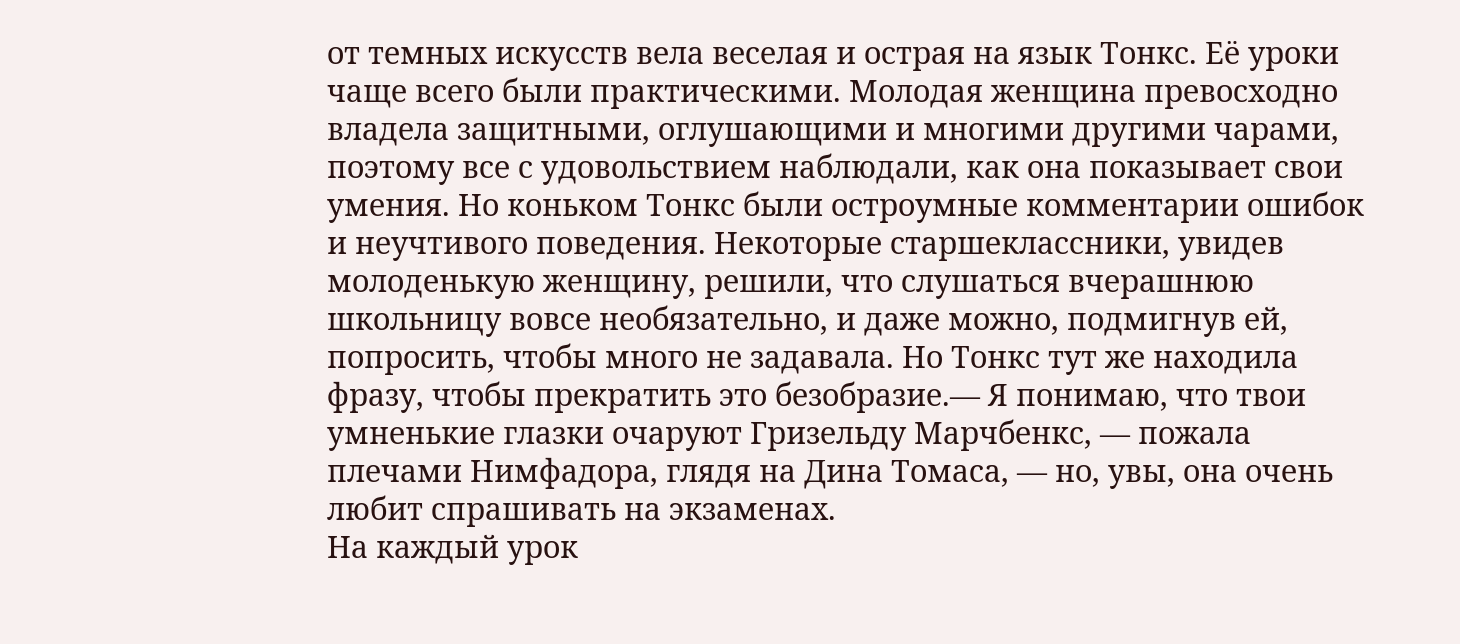от темных искусств вела веселая и острая на язык Тонкс. Её уроки чаще всего были практическими. Молодая женщина превосходно владела защитными, оглушающими и многими другими чарами, поэтому все с удовольствием наблюдали, как она показывает свои умения. Но коньком Тонкс были остроумные комментарии ошибок и неучтивого поведения. Некоторые старшеклассники, увидев молоденькую женщину, решили, что слушаться вчерашнюю школьницу вовсе необязательно, и даже можно, подмигнув ей, попросить, чтобы много не задавала. Но Тонкс тут же находила фразу, чтобы прекратить это безобразие.— Я понимаю, что твои умненькие глазки очаруют Гризельду Марчбенкс, — пожала плечами Нимфадора, глядя на Дина Томаса, — но, увы, она очень любит спрашивать на экзаменах.
На каждый урок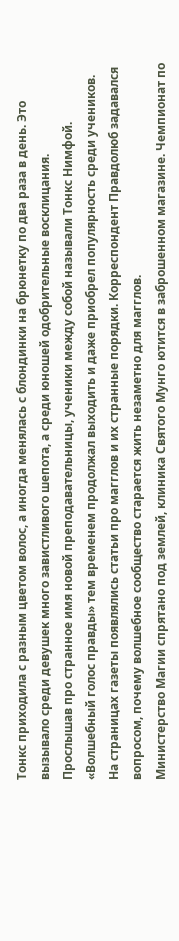Тонкс приходила с разным цветом волос, а иногда менялась с блондинки на брюнетку по два раза в день. Это вызывало среди девушек много завистливого шепота, а среди юношей одобрительные восклицания.
Прослышав про странное имя новой преподавательницы, ученики между собой называли Тонкс Нимфой.
«Волшебный голос правды» тем временем продолжал выходить и даже приобрел популярность среди учеников. На страницах газеты появлялись статьи про магглов и их странные порядки. Корреспондент Правдолюб задавался вопросом, почему волшебное сообщество старается жить незаметно для магглов.
Министерство Магии спрятано под землей, клиника Святого Мунго ютится в заброшенном магазине. Чемпионат по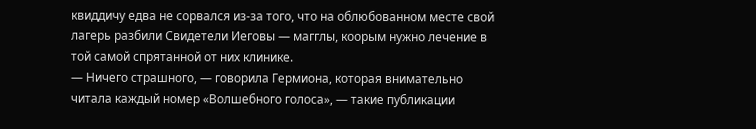квиддичу едва не сорвался из-за того, что на облюбованном месте свой лагерь разбили Свидетели Иеговы — магглы, коорым нужно лечение в той самой спрятанной от них клинике.
— Ничего страшного, — говорила Гермиона, которая внимательно читала каждый номер «Волшебного голоса», — такие публикации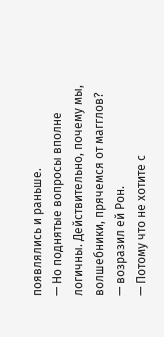появлялись и раньше.
— Но поднятые вопросы вполне логичны. Действительно, почему мы, волшебники, прячемся от магглов? — возразил ей Рон.
— Потому что не хотите с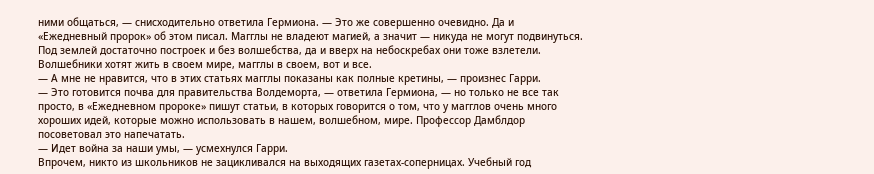ними общаться, — снисходительно ответила Гермиона. — Это же совершенно очевидно. Да и «Ежедневный пророк» об этом писал. Магглы не владеют магией, а значит — никуда не могут подвинуться. Под землей достаточно построек и без волшебства, да и вверх на небоскребах они тоже взлетели. Волшебники хотят жить в своем мире, магглы в своем, вот и все.
— А мне не нравится, что в этих статьях магглы показаны как полные кретины, — произнес Гарри.
— Это готовится почва для правительства Волдеморта, — ответила Гермиона, — но только не все так просто, в «Ежедневном пророке» пишут статьи, в которых говорится о том, что у магглов очень много хороших идей, которые можно использовать в нашем, волшебном, мире. Профессор Дамблдор посоветовал это напечатать.
— Идет война за наши умы, — усмехнулся Гарри.
Впрочем, никто из школьников не зацикливался на выходящих газетах-соперницах. Учебный год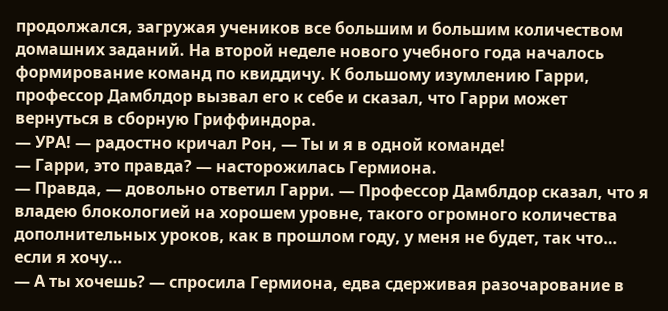продолжался, загружая учеников все большим и большим количеством домашних заданий. На второй неделе нового учебного года началось формирование команд по квиддичу. К большому изумлению Гарри, профессор Дамблдор вызвал его к себе и сказал, что Гарри может вернуться в сборную Гриффиндора.
— УРА! — радостно кричал Рон, — Ты и я в одной команде!
— Гарри, это правда? — насторожилась Гермиона.
— Правда, — довольно ответил Гарри. — Профессор Дамблдор сказал, что я владею блокологией на хорошем уровне, такого огромного количества дополнительных уроков, как в прошлом году, у меня не будет, так что… если я хочу…
— А ты хочешь? — спросила Гермиона, едва сдерживая разочарование в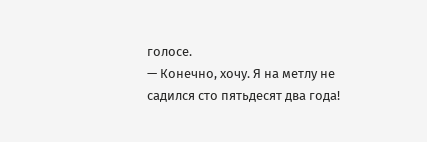голосе.
— Конечно, хочу. Я на метлу не садился сто пятьдесят два года!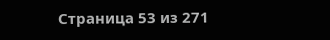Страница 53 из 271